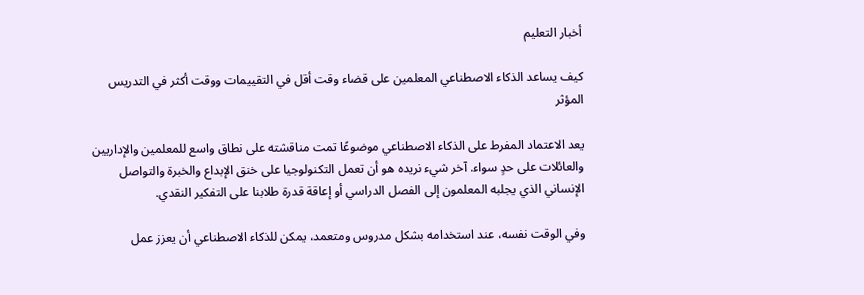أخبار التعليم

كيف يساعد الذكاء الاصطناعي المعلمين على قضاء وقت أقل في التقييمات ووقت أكثر في التدريس المؤثر

يعد الاعتماد المفرط على الذكاء الاصطناعي موضوعًا تمت مناقشته على نطاق واسع للمعلمين والإداريين والعائلات على حدٍ سواء. آخر شيء نريده هو أن تعمل التكنولوجيا على خنق الإبداع والخبرة والتواصل الإنساني الذي يجلبه المعلمون إلى الفصل الدراسي أو إعاقة قدرة طلابنا على التفكير النقدي.

وفي الوقت نفسه، عند استخدامه بشكل مدروس ومتعمد، يمكن للذكاء الاصطناعي أن يعزز عمل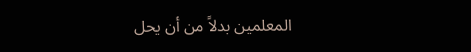المعلمين بدلاً من أن يحل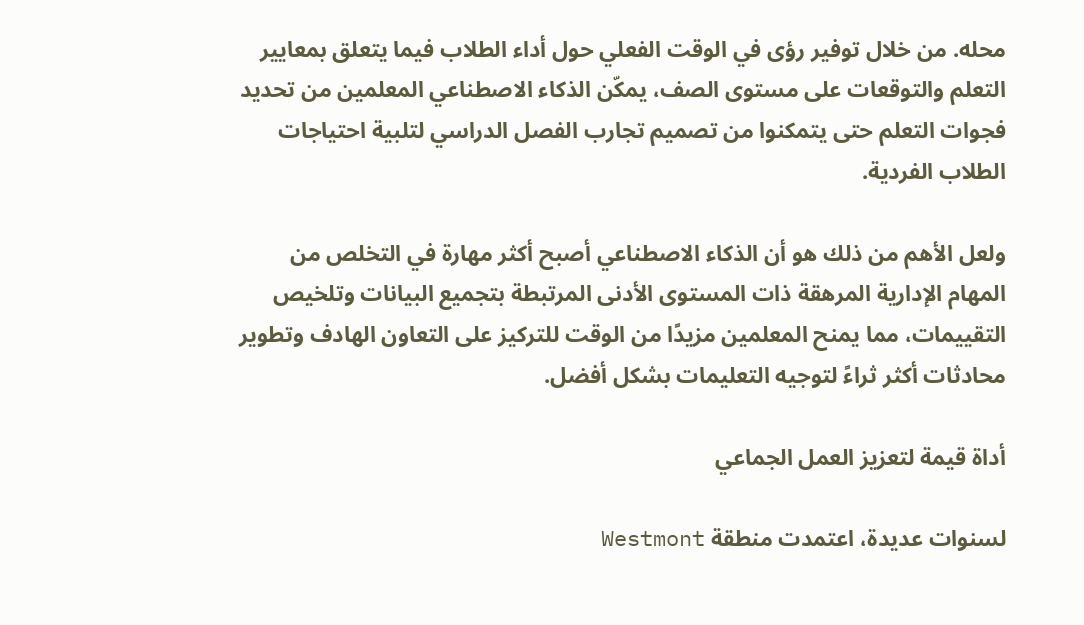محله. من خلال توفير رؤى في الوقت الفعلي حول أداء الطلاب فيما يتعلق بمعايير التعلم والتوقعات على مستوى الصف، يمكّن الذكاء الاصطناعي المعلمين من تحديد فجوات التعلم حتى يتمكنوا من تصميم تجارب الفصل الدراسي لتلبية احتياجات الطلاب الفردية.

ولعل الأهم من ذلك هو أن الذكاء الاصطناعي أصبح أكثر مهارة في التخلص من المهام الإدارية المرهقة ذات المستوى الأدنى المرتبطة بتجميع البيانات وتلخيص التقييمات، مما يمنح المعلمين مزيدًا من الوقت للتركيز على التعاون الهادف وتطوير محادثات أكثر ثراءً لتوجيه التعليمات بشكل أفضل.

أداة قيمة لتعزيز العمل الجماعي

لسنوات عديدة، اعتمدت منطقة Westmont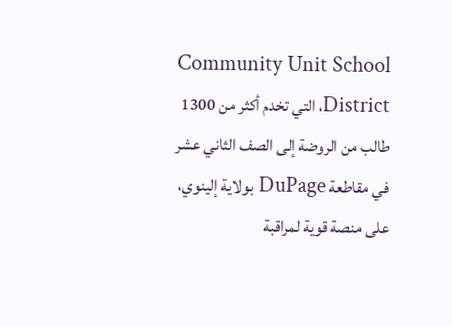Community Unit School District، التي تخدم أكثر من 1300 طالب من الروضة إلى الصف الثاني عشر في مقاطعة DuPage بولاية إلينوي، على منصة قوية لمراقبة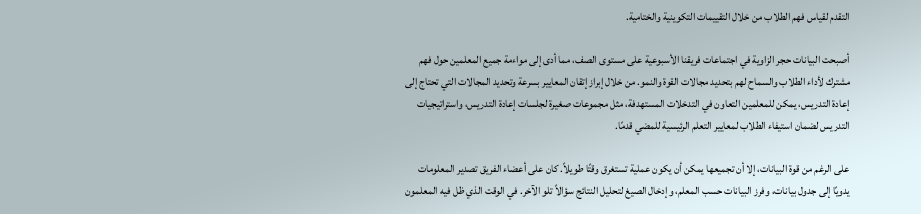التقدم لقياس فهم الطلاب من خلال التقييمات التكوينية والختامية.

أصبحت البيانات حجر الزاوية في اجتماعات فريقنا الأسبوعية على مستوى الصف، مما أدى إلى مواءمة جميع المعلمين حول فهم مشترك لأداء الطلاب والسماح لهم بتحديد مجالات القوة والنمو. من خلال إبراز إتقان المعايير بسرعة وتحديد المجالات التي تحتاج إلى إعادة التدريس، يمكن للمعلمين التعاون في التدخلات المستهدفة، مثل مجموعات صغيرة لجلسات إعادة التدريس، واستراتيجيات التدريس لضمان استيفاء الطلاب لمعايير التعلم الرئيسية للمضي قدمًا.

على الرغم من قوة البيانات، إلا أن تجميعها يمكن أن يكون عملية تستغرق وقتًا طويلاً. كان على أعضاء الفريق تصدير المعلومات يدويًا إلى جدول بيانات، وفرز البيانات حسب المعلم، وإدخال الصيغ لتحليل النتائج سؤالاً تلو الآخر. في الوقت الذي ظل فيه المعلمون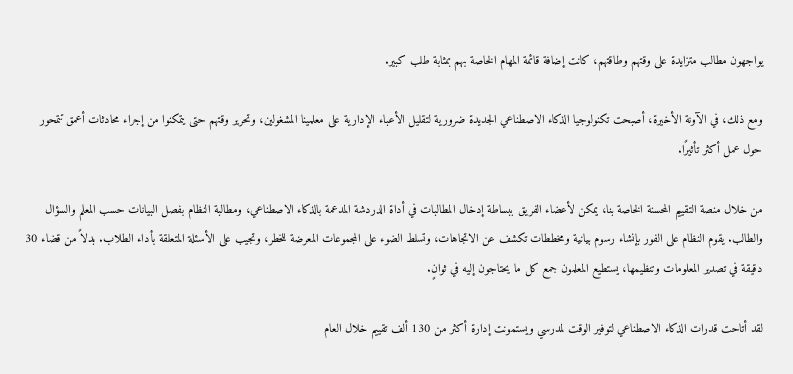يواجهون مطالب متزايدة على وقتهم وطاقتهم، كانت إضافة قائمة المهام الخاصة بهم بمثابة طلب كبير.

ومع ذلك، في الآونة الأخيرة، أصبحت تكنولوجيا الذكاء الاصطناعي الجديدة ضرورية لتقليل الأعباء الإدارية على معلمينا المشغولين، وتحرير وقتهم حتى يتمكنوا من إجراء محادثات أعمق تتمحور حول عمل أكثر تأثيرًا.

من خلال منصة التقييم المحسنة الخاصة بنا، يمكن لأعضاء الفريق ببساطة إدخال المطالبات في أداة الدردشة المدعمة بالذكاء الاصطناعي، ومطالبة النظام بفصل البيانات حسب المعلم والسؤال والطالب. يقوم النظام على الفور بإنشاء رسوم بيانية ومخططات تكشف عن الاتجاهات، وتسلط الضوء على المجموعات المعرضة للخطر، وتجيب على الأسئلة المتعلقة بأداء الطلاب. بدلاً من قضاء 30 دقيقة في تصدير المعلومات وتنظيمها، يستطيع المعلمون جمع كل ما يحتاجون إليه في ثوانٍ.

لقد أتاحت قدرات الذكاء الاصطناعي لتوفير الوقت لمدرسي ويستمونت إدارة أكثر من 130 ألف تقييم خلال العام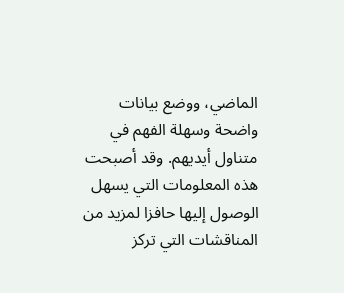الماضي، ووضع بيانات واضحة وسهلة الفهم في متناول أيديهم. وقد أصبحت هذه المعلومات التي يسهل الوصول إليها حافزا لمزيد من المناقشات التي تركز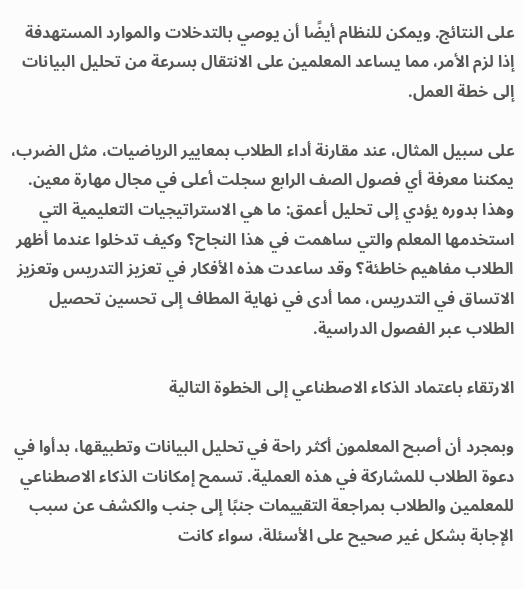على النتائج. ويمكن للنظام أيضًا أن يوصي بالتدخلات والموارد المستهدفة إذا لزم الأمر، مما يساعد المعلمين على الانتقال بسرعة من تحليل البيانات إلى خطة العمل.

على سبيل المثال، عند مقارنة أداء الطلاب بمعايير الرياضيات، مثل الضرب، يمكننا معرفة أي فصول الصف الرابع سجلت أعلى في مجال مهارة معين. وهذا بدوره يؤدي إلى تحليل أعمق: ما هي الاستراتيجيات التعليمية التي استخدمها المعلم والتي ساهمت في هذا النجاح؟ وكيف تدخلوا عندما أظهر الطلاب مفاهيم خاطئة؟ وقد ساعدت هذه الأفكار في تعزيز التدريس وتعزيز الاتساق في التدريس، مما أدى في نهاية المطاف إلى تحسين تحصيل الطلاب عبر الفصول الدراسية.

الارتقاء باعتماد الذكاء الاصطناعي إلى الخطوة التالية

وبمجرد أن أصبح المعلمون أكثر راحة في تحليل البيانات وتطبيقها، بدأوا في دعوة الطلاب للمشاركة في هذه العملية. تسمح إمكانات الذكاء الاصطناعي للمعلمين والطلاب بمراجعة التقييمات جنبًا إلى جنب والكشف عن سبب الإجابة بشكل غير صحيح على الأسئلة، سواء كانت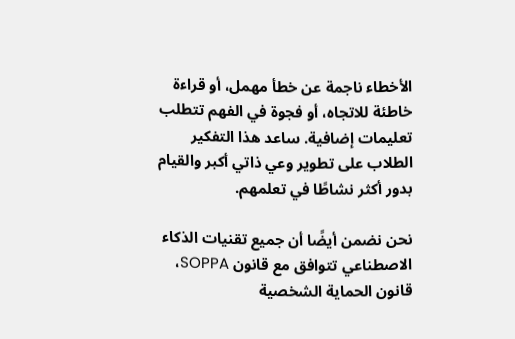الأخطاء ناجمة عن خطأ مهمل، أو قراءة خاطئة للاتجاه، أو فجوة في الفهم تتطلب تعليمات إضافية. ساعد هذا التفكير الطلاب على تطوير وعي ذاتي أكبر والقيام بدور أكثر نشاطًا في تعلمهم.

نحن نضمن أيضًا أن جميع تقنيات الذكاء الاصطناعي تتوافق مع قانون SOPPA، قانون الحماية الشخصية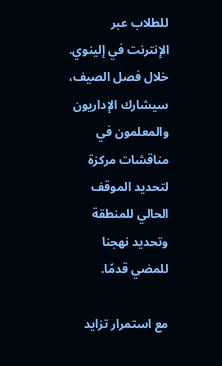للطلاب عبر الإنترنت في إلينوي. خلال فصل الصيف، سيشارك الإداريون والمعلمون في مناقشات مركزة لتحديد الموقف الحالي للمنطقة وتحديد نهجنا للمضي قدمًا.

مع استمرار تزايد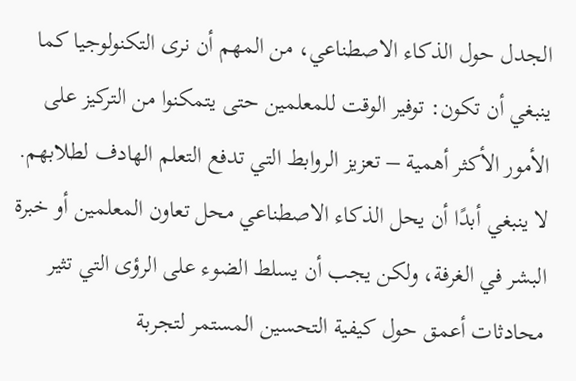الجدل حول الذكاء الاصطناعي، من المهم أن نرى التكنولوجيا كما ينبغي أن تكون: توفير الوقت للمعلمين حتى يتمكنوا من التركيز على الأمور الأكثر أهمية – تعزيز الروابط التي تدفع التعلم الهادف لطلابهم. لا ينبغي أبدًا أن يحل الذكاء الاصطناعي محل تعاون المعلمين أو خبرة البشر في الغرفة، ولكن يجب أن يسلط الضوء على الرؤى التي تثير محادثات أعمق حول كيفية التحسين المستمر لتجربة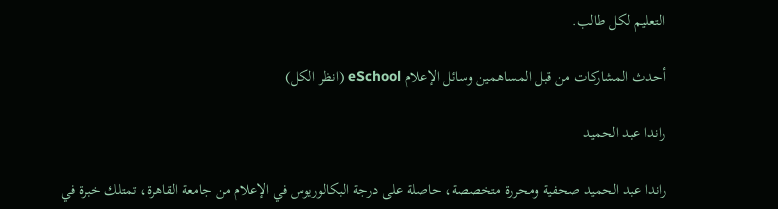التعليم لكل طالب.

أحدث المشاركات من قبل المساهمين وسائل الإعلام eSchool (انظر الكل)

راندا عبد الحميد

راندا عبد الحميد صحفية ومحررة متخصصة، حاصلة على درجة البكالوريوس في الإعلام من جامعة القاهرة، تمتلك خبرة في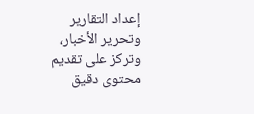إعداد التقارير وتحرير الأخبار، وتركز على تقديم محتوى دقيق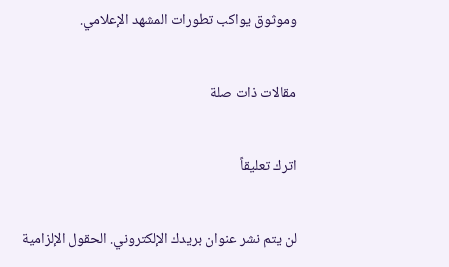وموثوق يواكب تطورات المشهد الإعلامي.

مقالات ذات صلة

اترك تعليقاً

لن يتم نشر عنوان بريدك الإلكتروني. الحقول الإلزامية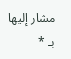مشار إليها بـ *